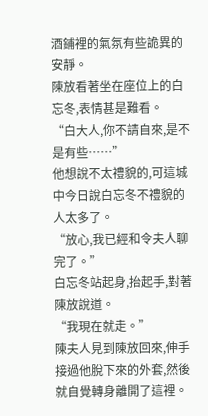酒鋪裡的氣氛有些詭異的安靜。
陳放看著坐在座位上的白忘冬,表情甚是難看。
“白大人,你不請自來,是不是有些……”
他想說不太禮貌的,可這城中今日說白忘冬不禮貌的人太多了。
“放心,我已經和令夫人聊完了。”
白忘冬站起身,抬起手,對著陳放說道。
“我現在就走。”
陳夫人見到陳放回來,伸手接過他脫下來的外套,然後就自覺轉身離開了這裡。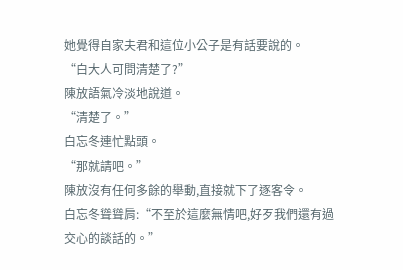她覺得自家夫君和這位小公子是有話要說的。
“白大人可問清楚了?”
陳放語氣冷淡地說道。
“清楚了。”
白忘冬連忙點頭。
“那就請吧。”
陳放沒有任何多餘的舉動,直接就下了逐客令。
白忘冬聳聳肩:“不至於這麼無情吧,好歹我們還有過交心的談話的。”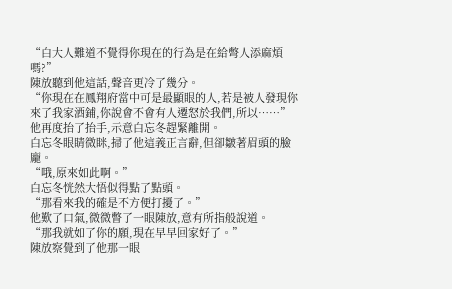“白大人難道不覺得你現在的行為是在給彆人添麻煩嗎?”
陳放聽到他這話,聲音更冷了幾分。
“你現在在鳳翔府當中可是最顯眼的人,若是被人發現你來了我家酒鋪,你說會不會有人遷怒於我們,所以……”
他再度抬了抬手,示意白忘冬趕緊離開。
白忘冬眼睛微眯,掃了他這義正言辭,但卻皺著眉頭的臉龐。
“哦,原來如此啊。”
白忘冬恍然大悟似得點了點頭。
“那看來我的確是不方便打擾了。”
他歎了口氣,微微瞥了一眼陳放,意有所指般說道。
“那我就如了你的願,現在早早回家好了。”
陳放察覺到了他那一眼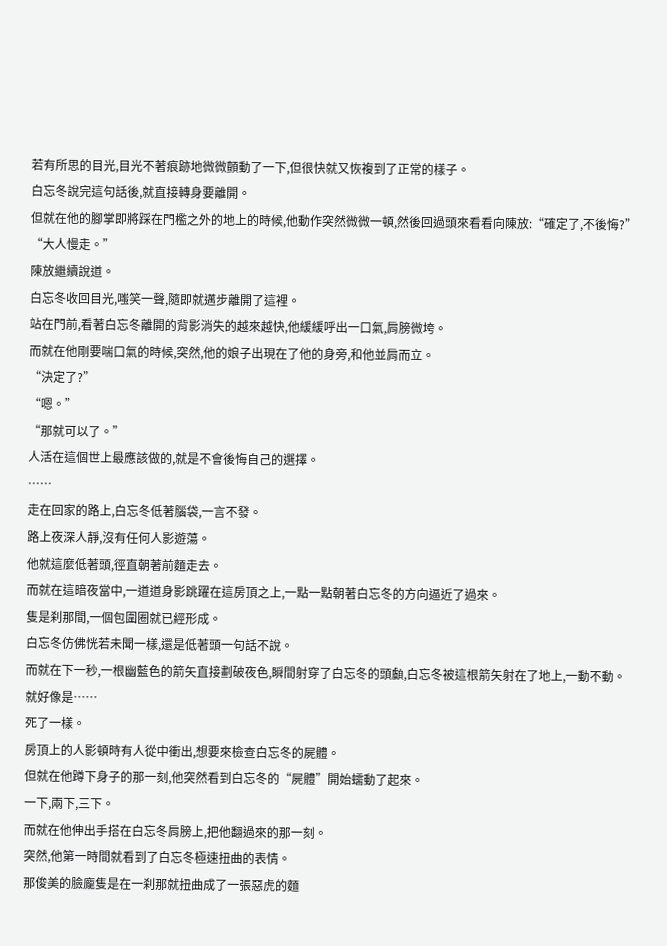若有所思的目光,目光不著痕跡地微微顫動了一下,但很快就又恢複到了正常的樣子。
白忘冬說完這句話後,就直接轉身要離開。
但就在他的腳掌即將踩在門檻之外的地上的時候,他動作突然微微一頓,然後回過頭來看看向陳放:“確定了,不後悔?”
“大人慢走。”
陳放繼續說道。
白忘冬收回目光,嗤笑一聲,隨即就邁步離開了這裡。
站在門前,看著白忘冬離開的背影消失的越來越快,他緩緩呼出一口氣,肩膀微垮。
而就在他剛要喘口氣的時候,突然,他的娘子出現在了他的身旁,和他並肩而立。
“決定了?”
“嗯。”
“那就可以了。”
人活在這個世上最應該做的,就是不會後悔自己的選擇。
……
走在回家的路上,白忘冬低著腦袋,一言不發。
路上夜深人靜,沒有任何人影遊蕩。
他就這麼低著頭,徑直朝著前麵走去。
而就在這暗夜當中,一道道身影跳躍在這房頂之上,一點一點朝著白忘冬的方向逼近了過來。
隻是刹那間,一個包圍圈就已經形成。
白忘冬仿佛恍若未聞一樣,還是低著頭一句話不說。
而就在下一秒,一根幽藍色的箭矢直接劃破夜色,瞬間射穿了白忘冬的頭顱,白忘冬被這根箭矢射在了地上,一動不動。
就好像是……
死了一樣。
房頂上的人影頓時有人從中衝出,想要來檢查白忘冬的屍體。
但就在他蹲下身子的那一刻,他突然看到白忘冬的“屍體”開始蠕動了起來。
一下,兩下,三下。
而就在他伸出手搭在白忘冬肩膀上,把他翻過來的那一刻。
突然,他第一時間就看到了白忘冬極速扭曲的表情。
那俊美的臉龐隻是在一刹那就扭曲成了一張惡虎的麵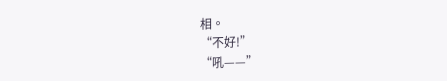相。
“不好!”
“吼——”